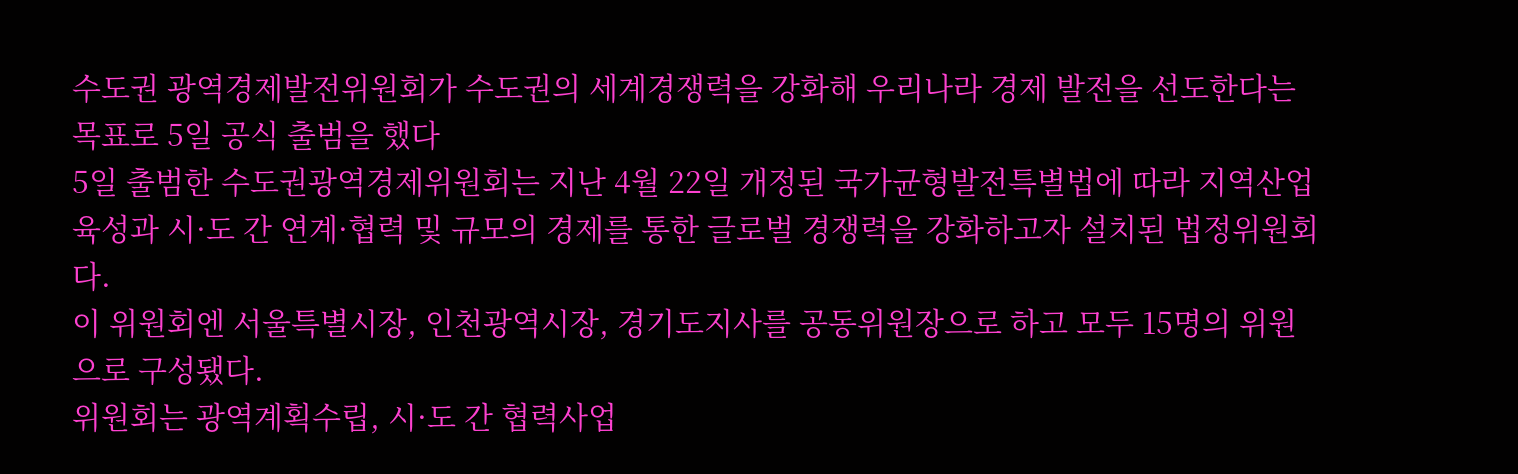수도권 광역경제발전위원회가 수도권의 세계경쟁력을 강화해 우리나라 경제 발전을 선도한다는 목표로 5일 공식 출범을 했다
5일 출범한 수도권광역경제위원회는 지난 4월 22일 개정된 국가균형발전특별법에 따라 지역산업 육성과 시·도 간 연계·협력 및 규모의 경제를 통한 글로벌 경쟁력을 강화하고자 설치된 법정위원회다.
이 위원회엔 서울특별시장, 인천광역시장, 경기도지사를 공동위원장으로 하고 모두 15명의 위원으로 구성됐다.
위원회는 광역계획수립, 시·도 간 협력사업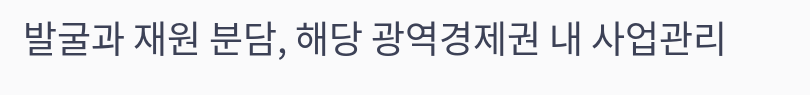발굴과 재원 분담, 해당 광역경제권 내 사업관리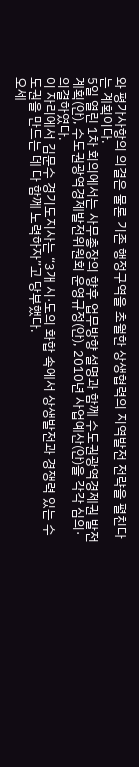와 평가사항의 의결은 물론 기존 행정구역을 초월한 상생협력의 지역발전 전략을 펼친다는 계획이다.
5일 열린 1차 회의에서는 사무총장의 향후 업무방향 설명과 함께 수도권광역경제권 발전계획(안), 수도권광역경제발전위원회 운영규정(안), 2010년 사업예산(안)을 각각 심의·의결하였다.
이 자리에서 김문수 경기도지사는 “3개 시·도의 화합 속에서 상생발전과 경쟁력 있는 수도권을 만드는 데 다 함께 노력하자”고 당부했다.
오세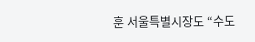훈 서울특별시장도 “수도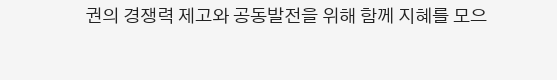권의 경쟁력 제고와 공동발전을 위해 함께 지혜를 모으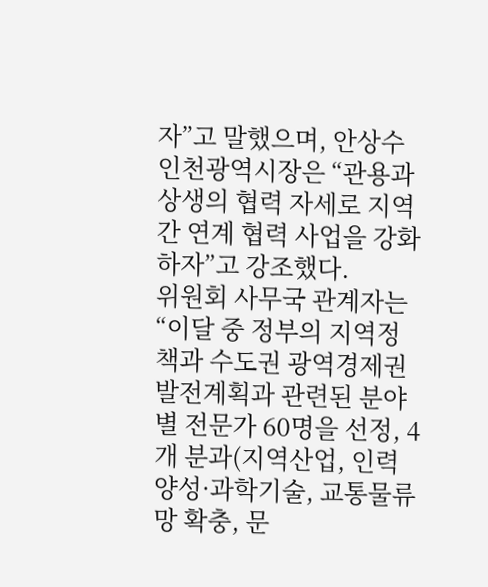자”고 말했으며, 안상수 인천광역시장은 “관용과 상생의 협력 자세로 지역 간 연계 협력 사업을 강화하자”고 강조했다.
위원회 사무국 관계자는 “이달 중 정부의 지역정책과 수도권 광역경제권발전계획과 관련된 분야별 전문가 60명을 선정, 4개 분과(지역산업, 인력양성·과학기술, 교통물류망 확충, 문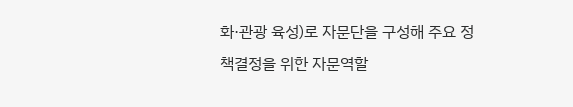화·관광 육성)로 자문단을 구성해 주요 정책결정을 위한 자문역할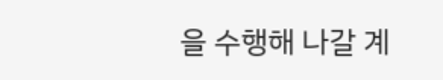을 수행해 나갈 계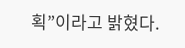획”이라고 밝혔다.